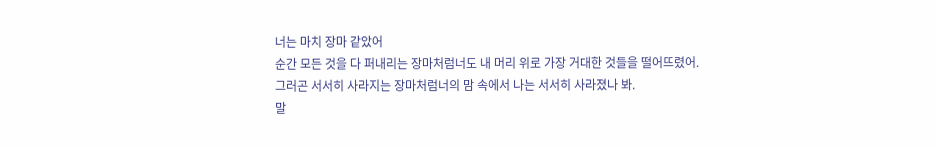너는 마치 장마 같았어
순간 모든 것을 다 퍼내리는 장마처럼너도 내 머리 위로 가장 거대한 것들을 떨어뜨렸어.
그러곤 서서히 사라지는 장마처럼너의 맘 속에서 나는 서서히 사라졌나 봐.
말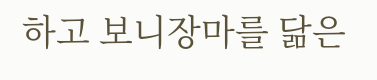하고 보니장마를 닮은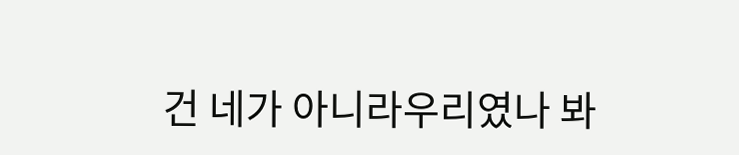건 네가 아니라우리였나 봐